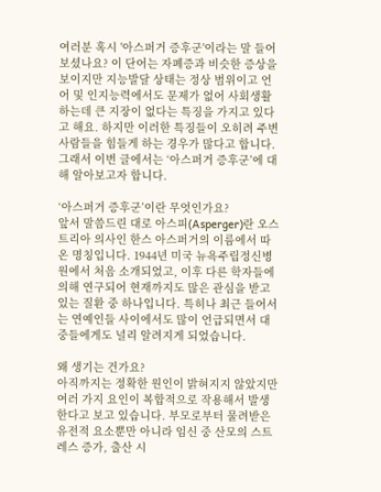여러분 혹시 '아스퍼거 증후군'이라는 말 들어보셨나요? 이 단어는 자폐증과 비슷한 증상을 보이지만 지능발달 상태는 정상 범위이고 언어 및 인지능력에서도 문제가 없어 사회생활하는데 큰 지장이 없다는 특징을 가지고 있다고 해요. 하지만 이러한 특징들이 오히려 주변 사람들을 힘들게 하는 경우가 많다고 합니다. 그래서 이번 글에서는 ‘아스퍼거 증후군’에 대해 알아보고자 합니다.

‘아스퍼거 증후군’이란 무엇인가요?
앞서 말씀드린 대로 아스피(Asperger)란 오스트리아 의사인 한스 아스퍼거의 이름에서 따온 명칭입니다. 1944년 미국 뉴욕주립정신병원에서 처음 소개되었고, 이후 다른 학자들에 의해 연구되어 현재까지도 많은 관심을 받고 있는 질환 중 하나입니다. 특히나 최근 들어서는 연예인들 사이에서도 많이 언급되면서 대중들에게도 널리 알려지게 되었습니다.

왜 생기는 건가요?
아직까지는 정확한 원인이 밝혀지지 않았지만 여러 가지 요인이 복합적으로 작용해서 발생한다고 보고 있습니다. 부모로부터 물려받은 유전적 요소뿐만 아니라 임신 중 산모의 스트레스 증가, 출산 시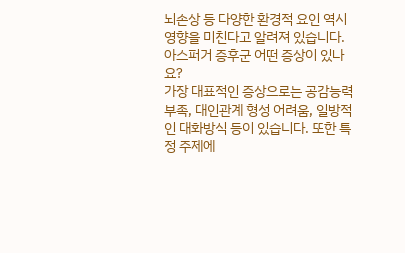뇌손상 등 다양한 환경적 요인 역시 영향을 미친다고 알려져 있습니다.
아스퍼거 증후군 어떤 증상이 있나요?
가장 대표적인 증상으로는 공감능력 부족, 대인관계 형성 어려움, 일방적인 대화방식 등이 있습니다. 또한 특정 주제에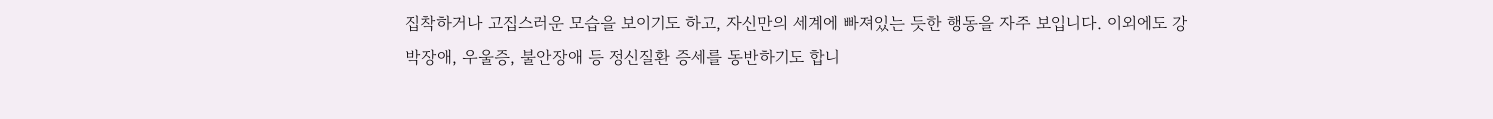집착하거나 고집스러운 모습을 보이기도 하고, 자신만의 세계에 빠져있는 듯한 행동을 자주 보입니다. 이외에도 강박장애, 우울증, 불안장애 등 정신질환 증세를 동반하기도 합니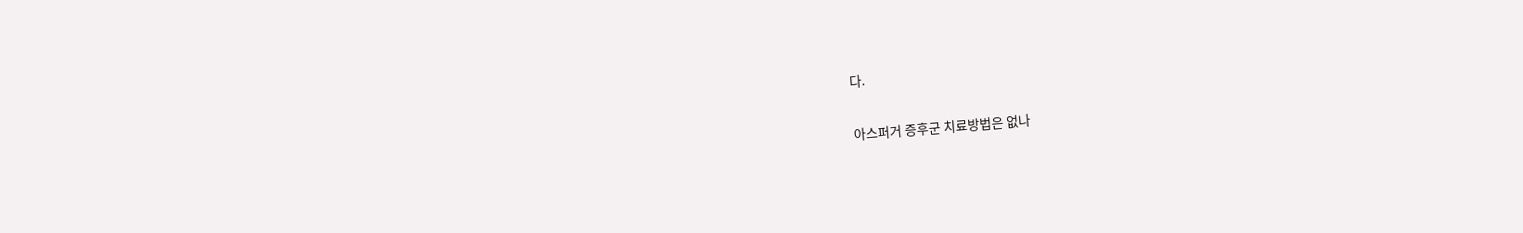다.

아스퍼거 증후군 치료방법은 없나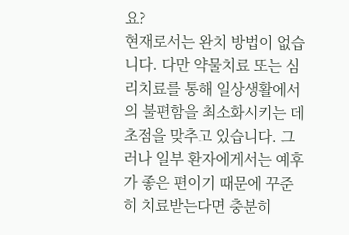요?
현재로서는 완치 방법이 없습니다. 다만 약물치료 또는 심리치료를 통해 일상생활에서의 불편함을 최소화시키는 데 초점을 맞추고 있습니다. 그러나 일부 환자에게서는 예후가 좋은 편이기 때문에 꾸준히 치료받는다면 충분히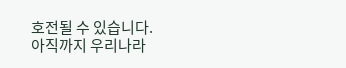호전될 수 있습니다.
아직까지 우리나라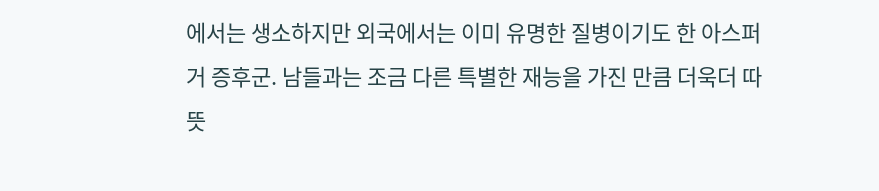에서는 생소하지만 외국에서는 이미 유명한 질병이기도 한 아스퍼거 증후군. 남들과는 조금 다른 특별한 재능을 가진 만큼 더욱더 따뜻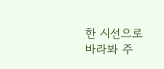한 시선으로 바라봐 주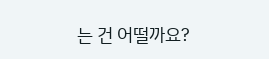는 건 어떨까요?